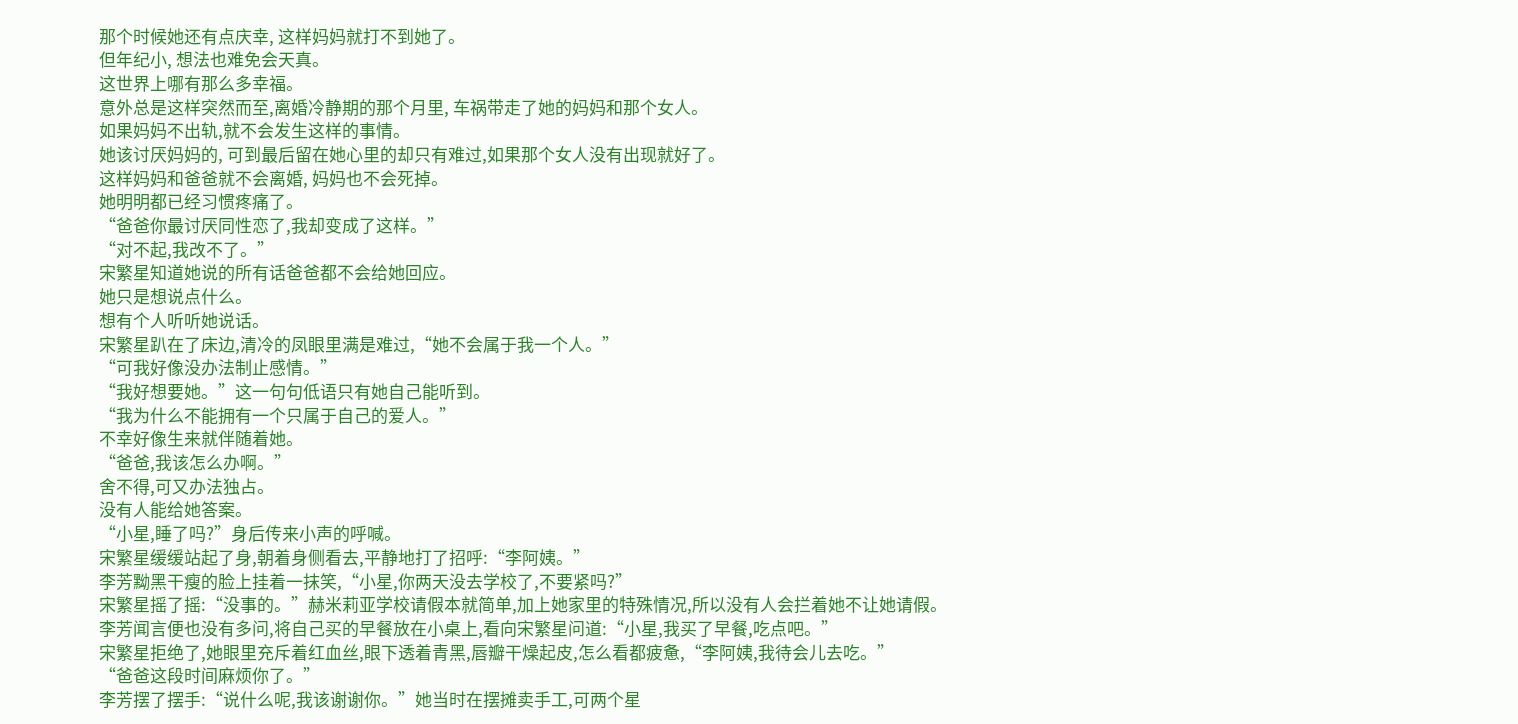那个时候她还有点庆幸, 这样妈妈就打不到她了。
但年纪小, 想法也难免会天真。
这世界上哪有那么多幸福。
意外总是这样突然而至,离婚冷静期的那个月里, 车祸带走了她的妈妈和那个女人。
如果妈妈不出轨,就不会发生这样的事情。
她该讨厌妈妈的, 可到最后留在她心里的却只有难过,如果那个女人没有出现就好了。
这样妈妈和爸爸就不会离婚, 妈妈也不会死掉。
她明明都已经习惯疼痛了。
“爸爸你最讨厌同性恋了,我却变成了这样。”
“对不起,我改不了。”
宋繁星知道她说的所有话爸爸都不会给她回应。
她只是想说点什么。
想有个人听听她说话。
宋繁星趴在了床边,清冷的凤眼里满是难过,“她不会属于我一个人。”
“可我好像没办法制止感情。”
“我好想要她。”这一句句低语只有她自己能听到。
“我为什么不能拥有一个只属于自己的爱人。”
不幸好像生来就伴随着她。
“爸爸,我该怎么办啊。”
舍不得,可又办法独占。
没有人能给她答案。
“小星,睡了吗?”身后传来小声的呼喊。
宋繁星缓缓站起了身,朝着身侧看去,平静地打了招呼:“李阿姨。”
李芳黝黑干瘦的脸上挂着一抹笑,“小星,你两天没去学校了,不要紧吗?”
宋繁星摇了摇:“没事的。”赫米莉亚学校请假本就简单,加上她家里的特殊情况,所以没有人会拦着她不让她请假。
李芳闻言便也没有多问,将自己买的早餐放在小桌上,看向宋繁星问道:“小星,我买了早餐,吃点吧。”
宋繁星拒绝了,她眼里充斥着红血丝,眼下透着青黑,唇瓣干燥起皮,怎么看都疲惫,“李阿姨,我待会儿去吃。”
“爸爸这段时间麻烦你了。”
李芳摆了摆手:“说什么呢,我该谢谢你。”她当时在摆摊卖手工,可两个星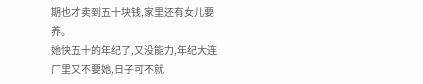期也才卖到五十块钱,家里还有女儿要养。
她快五十的年纪了,又没能力,年纪大连厂里又不要她,日子可不就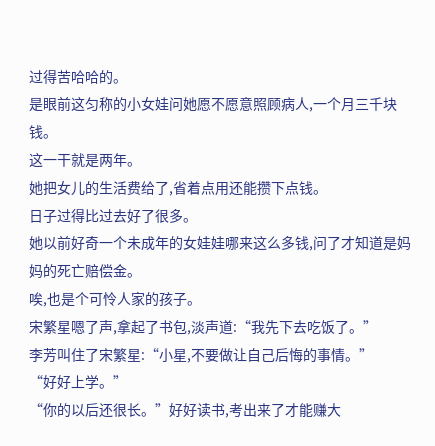过得苦哈哈的。
是眼前这匀称的小女娃问她愿不愿意照顾病人,一个月三千块钱。
这一干就是两年。
她把女儿的生活费给了,省着点用还能攒下点钱。
日子过得比过去好了很多。
她以前好奇一个未成年的女娃娃哪来这么多钱,问了才知道是妈妈的死亡赔偿金。
唉,也是个可怜人家的孩子。
宋繁星嗯了声,拿起了书包,淡声道:“我先下去吃饭了。”
李芳叫住了宋繁星:“小星,不要做让自己后悔的事情。”
“好好上学。”
“你的以后还很长。”好好读书,考出来了才能赚大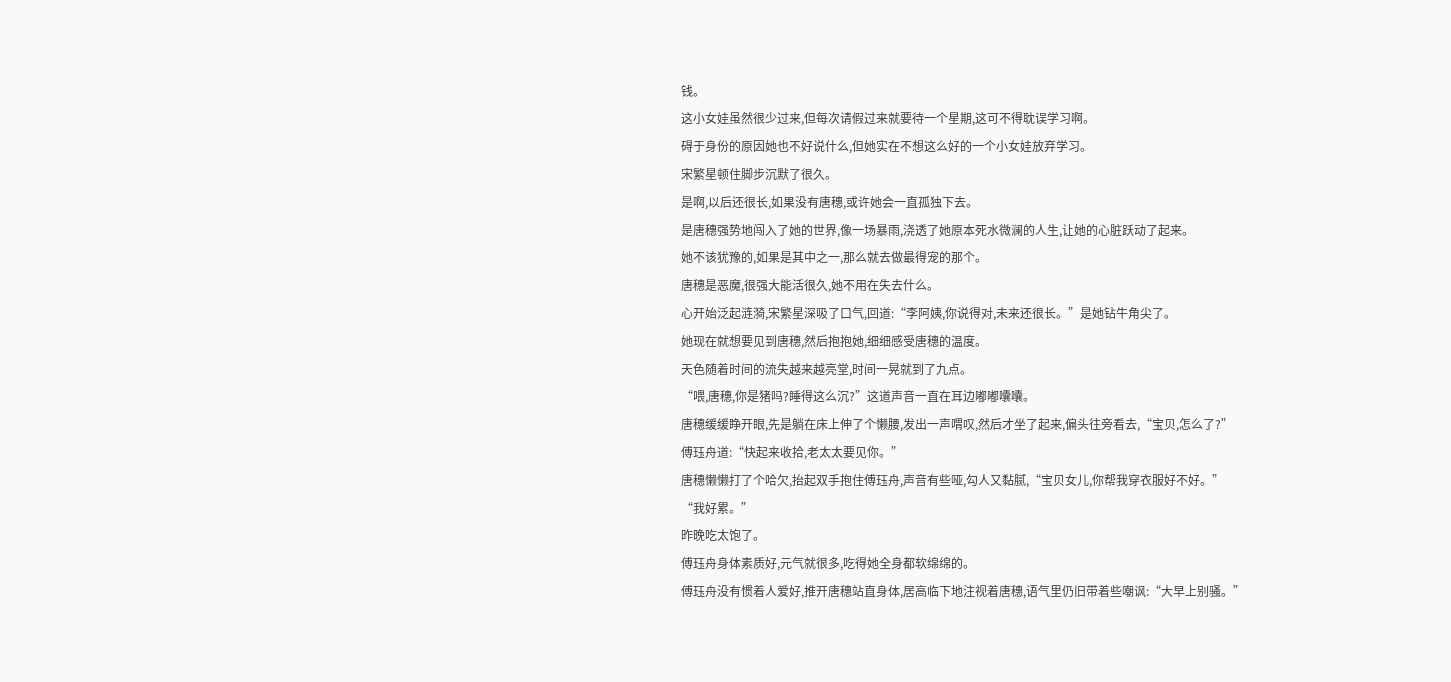钱。
这小女娃虽然很少过来,但每次请假过来就要待一个星期,这可不得耽误学习啊。
碍于身份的原因她也不好说什么,但她实在不想这么好的一个小女娃放弃学习。
宋繁星顿住脚步沉默了很久。
是啊,以后还很长,如果没有唐穗,或许她会一直孤独下去。
是唐穗强势地闯入了她的世界,像一场暴雨,浇透了她原本死水微澜的人生,让她的心脏跃动了起来。
她不该犹豫的,如果是其中之一,那么就去做最得宠的那个。
唐穗是恶魔,很强大能活很久,她不用在失去什么。
心开始泛起涟漪,宋繁星深吸了口气,回道:“李阿姨,你说得对,未来还很长。”是她钻牛角尖了。
她现在就想要见到唐穗,然后抱抱她,细细感受唐穗的温度。
天色随着时间的流失越来越亮堂,时间一晃就到了九点。
“喂,唐穗,你是猪吗?睡得这么沉?”这道声音一直在耳边嘟嘟囔囔。
唐穗缓缓睁开眼,先是躺在床上伸了个懒腰,发出一声喟叹,然后才坐了起来,偏头往旁看去,“宝贝,怎么了?”
傅珏舟道:“快起来收拾,老太太要见你。”
唐穗懒懒打了个哈欠,抬起双手抱住傅珏舟,声音有些哑,勾人又黏腻,“宝贝女儿,你帮我穿衣服好不好。”
“我好累。”
昨晚吃太饱了。
傅珏舟身体素质好,元气就很多,吃得她全身都软绵绵的。
傅珏舟没有惯着人爱好,推开唐穗站直身体,居高临下地注视着唐穗,语气里仍旧带着些嘲讽:“大早上别骚。”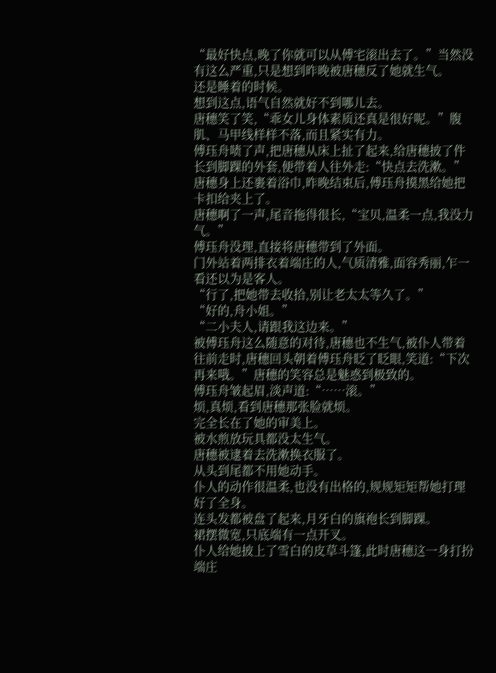“最好快点,晚了你就可以从傅宅滚出去了。”当然没有这么严重,只是想到昨晚被唐穗反了她就生气。
还是睡着的时候。
想到这点,语气自然就好不到哪儿去。
唐穗笑了笑,“乖女儿身体素质还真是很好呢。”腹肌、马甲线样样不落,而且紧实有力。
傅珏舟啧了声,把唐穗从床上扯了起来,给唐穗披了件长到脚踝的外套,便带着人往外走:“快点去洗漱。”
唐穗身上还裹着浴巾,昨晚结束后,傅珏舟摸黑给她把卡扣给夹上了。
唐穗啊了一声,尾音拖得很长,“宝贝,温柔一点,我没力气。”
傅珏舟没理,直接将唐穗带到了外面。
门外站着两排衣着端庄的人,气质清雅,面容秀丽,乍一看还以为是客人。
“行了,把她带去收拾,别让老太太等久了。”
“好的,舟小姐。”
“二小夫人,请跟我这边来。”
被傅珏舟这么随意的对待,唐穗也不生气,被仆人带着往前走时,唐穗回头朝着傅珏舟眨了眨眼,笑道:“下次再来哦。”唐穗的笑容总是魅惑到极致的。
傅珏舟皱起眉,淡声道:“……滚。”
烦,真烦,看到唐穗那张脸就烦。
完全长在了她的审美上。
被水煎放玩具都没太生气。
唐穗被逮着去洗漱换衣服了。
从头到尾都不用她动手。
仆人的动作很温柔,也没有出格的,规规矩矩帮她打理好了全身。
连头发都被盘了起来,月牙白的旗袍长到脚踝。
裙摆微宽,只底端有一点开叉。
仆人给她披上了雪白的皮草斗篷,此时唐穗这一身打扮端庄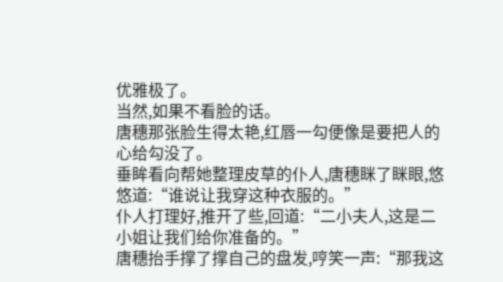优雅极了。
当然,如果不看脸的话。
唐穗那张脸生得太艳,红唇一勾便像是要把人的心给勾没了。
垂眸看向帮她整理皮草的仆人,唐穗眯了眯眼,悠悠道:“谁说让我穿这种衣服的。”
仆人打理好,推开了些,回道:“二小夫人,这是二小姐让我们给你准备的。”
唐穗抬手撑了撑自己的盘发,哼笑一声:“那我这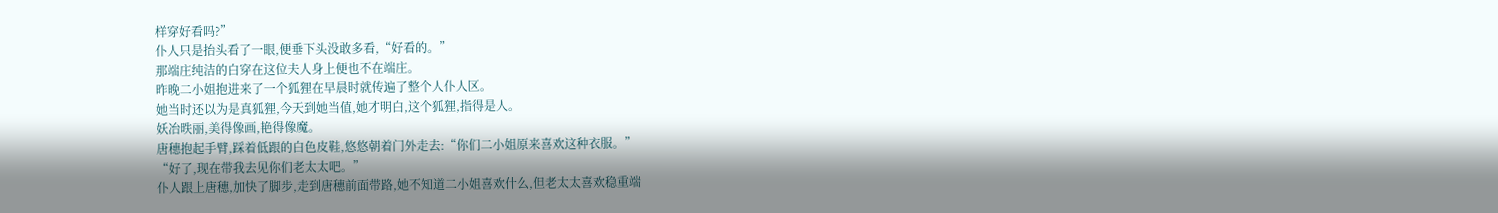样穿好看吗?”
仆人只是抬头看了一眼,便垂下头没敢多看,“好看的。”
那端庄纯洁的白穿在这位夫人身上便也不在端庄。
昨晚二小姐抱进来了一个狐狸在早晨时就传遍了整个人仆人区。
她当时还以为是真狐狸,今天到她当值,她才明白,这个狐狸,指得是人。
妖冶昳丽,美得像画,艳得像魔。
唐穗抱起手臂,踩着低跟的白色皮鞋,悠悠朝着门外走去:“你们二小姐原来喜欢这种衣服。”
“好了,现在带我去见你们老太太吧。”
仆人跟上唐穗,加快了脚步,走到唐穗前面带路,她不知道二小姐喜欢什么,但老太太喜欢稳重端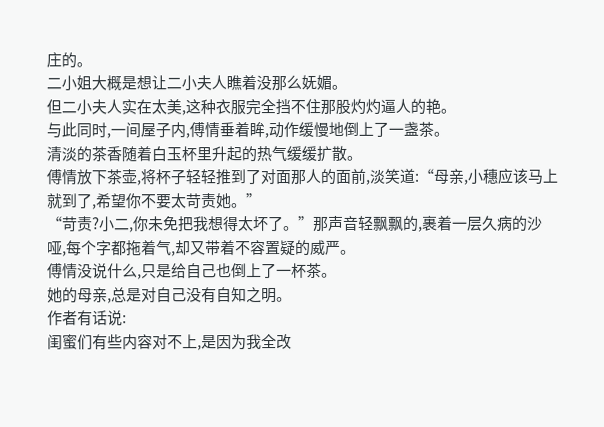庄的。
二小姐大概是想让二小夫人瞧着没那么妩媚。
但二小夫人实在太美,这种衣服完全挡不住那股灼灼逼人的艳。
与此同时,一间屋子内,傅情垂着眸,动作缓慢地倒上了一盏茶。
清淡的茶香随着白玉杯里升起的热气缓缓扩散。
傅情放下茶壶,将杯子轻轻推到了对面那人的面前,淡笑道:“母亲,小穗应该马上就到了,希望你不要太苛责她。”
“苛责?小二,你未免把我想得太坏了。”那声音轻飘飘的,裹着一层久病的沙哑,每个字都拖着气,却又带着不容置疑的威严。
傅情没说什么,只是给自己也倒上了一杯茶。
她的母亲,总是对自己没有自知之明。
作者有话说:
闺蜜们有些内容对不上,是因为我全改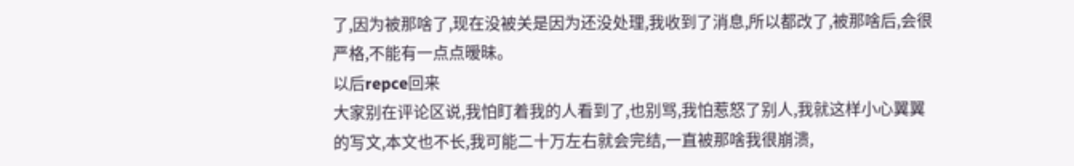了,因为被那啥了,现在没被关是因为还没处理,我收到了消息,所以都改了,被那啥后,会很严格,不能有一点点暧昧。
以后repce回来
大家别在评论区说,我怕盯着我的人看到了,也别骂,我怕惹怒了别人,我就这样小心翼翼的写文,本文也不长,我可能二十万左右就会完结,一直被那啥我很崩溃,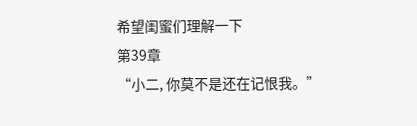希望闺蜜们理解一下
第39章
“小二, 你莫不是还在记恨我。”